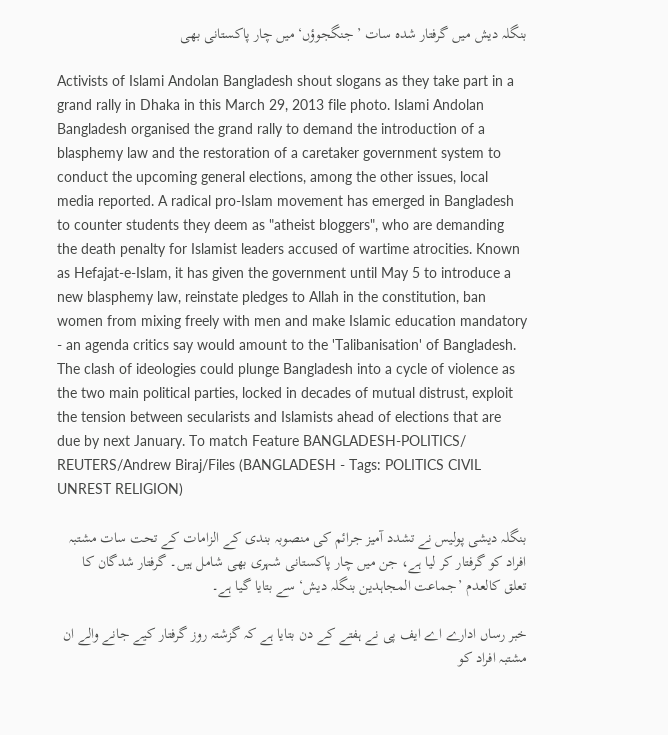بنگلہ دیش میں گرفتار شدہ سات ’جنگجوؤں‘ میں چار پاکستانی بھی

Activists of Islami Andolan Bangladesh shout slogans as they take part in a grand rally in Dhaka in this March 29, 2013 file photo. Islami Andolan Bangladesh organised the grand rally to demand the introduction of a blasphemy law and the restoration of a caretaker government system to conduct the upcoming general elections, among the other issues, local media reported. A radical pro-Islam movement has emerged in Bangladesh to counter students they deem as "atheist bloggers", who are demanding the death penalty for Islamist leaders accused of wartime atrocities. Known as Hefajat-e-Islam, it has given the government until May 5 to introduce a new blasphemy law, reinstate pledges to Allah in the constitution, ban women from mixing freely with men and make Islamic education mandatory - an agenda critics say would amount to the 'Talibanisation' of Bangladesh. The clash of ideologies could plunge Bangladesh into a cycle of violence as the two main political parties, locked in decades of mutual distrust, exploit the tension between secularists and Islamists ahead of elections that are due by next January. To match Feature BANGLADESH-POLITICS/  REUTERS/Andrew Biraj/Files (BANGLADESH - Tags: POLITICS CIVIL UNREST RELIGION)

بنگلہ دیشی پولیس نے تشدد آمیز جرائم کی منصوبہ بندی کے الزامات کے تحت سات مشتبہ افراد کو گرفتار کر لیا ہے، جن میں چار پاکستانی شہری بھی شامل ہیں۔ گرفتار شدگان کا تعلق کالعدم ’جماعت المجاہدین بنگلہ دیش‘ سے بتایا گیا ہے۔

خبر رساں ادارے اے ایف پی نے ہفتے کے دن بتایا ہے کہ گزشتہ روز گرفتار کیے جانے والے ان مشتبہ افراد کو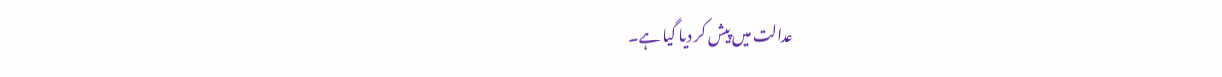عدالت میں پیش کر دیا گیا ہے۔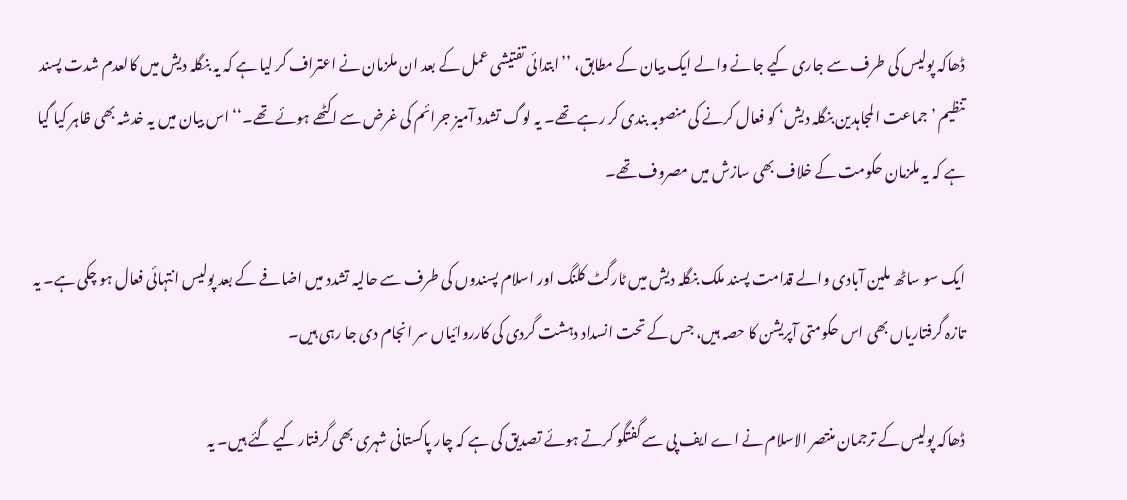ڈھاکہ پولیس کی طرف سے جاری کیے جانے والے ایک بیان کے مطابق، ’’ابتدائی تفتیشی عمل کے بعد ان ملزمان نے اعتراف کر لیا ہے کہ یہ بنگلہ دیش میں کالعدم شدت پسند تنظیم ’جماعت المجاہدین بنگلہ دیش‘ کو فعال کرنے کی منصوبہ بندی کر رہے تھے۔ یہ لوگ تشدد آمیز جرائم کی غرض سے اکٹھے ہوئے تھے۔‘‘ اس بیان میں یہ خدشہ بھی ظاہر کیا گیا ہے کہ یہ ملزمان حکومت کے خلاف بھی سازش میں مصروف تھے۔

ایک سو ساٹھ ملین آبادی والے قدامت پسند ملک بنگلہ دیش میں ٹارگٹ کلنگ اور اسلام پسندوں کی طرف سے حالیہ تشدد میں اضافے کے بعد پولیس انتہائی فعال ہو چکی ہے۔ یہ تازہ گرفتاریاں بھی اس حکومتی آپریشن کا حصہ ہیں، جس کے تحت انسداد دہشت گردی کی کارروائیاں سر انجام دی جا رہی ہیں۔

ڈھاکہ پولیس کے ترجمان منتصر الاسلام نے اے ایف پی سے گفتگو کرتے ہوئے تصدیق کی ہے کہ چار پاکستانی شہری بھی گرفتار کیے گئے ہیں۔ یہ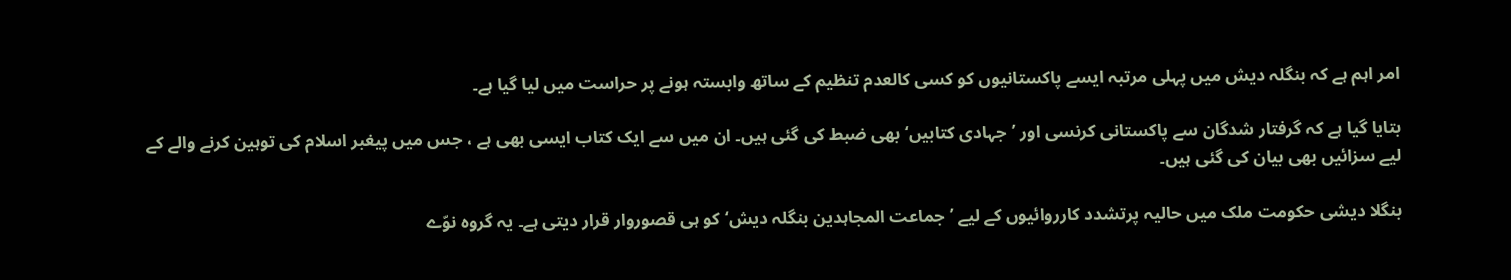امر اہم ہے کہ بنگلہ دیش میں پہلی مرتبہ ایسے پاکستانیوں کو کسی کالعدم تنظیم کے ساتھ وابستہ ہونے پر حراست میں لیا گیا ہے۔

بتایا گیا ہے کہ گرفتار شدگان سے پاکستانی کرنسی اور ’جہادی کتابیں‘ بھی ضبط کی گئی ہیں۔ ان میں سے ایک کتاب ایسی بھی ہے ، جس میں پیغبر اسلام کی توہین کرنے والے کے لیے سزائیں بھی بیان کی گئی ہیں۔

بنگلا دیشی حکومت ملک میں حالیہ پرتشدد کارروائیوں کے لیے ’جماعت المجاہدین بنگلہ دیش‘ کو ہی قصوروار قرار دیتی ہے۔ یہ گروہ نوّے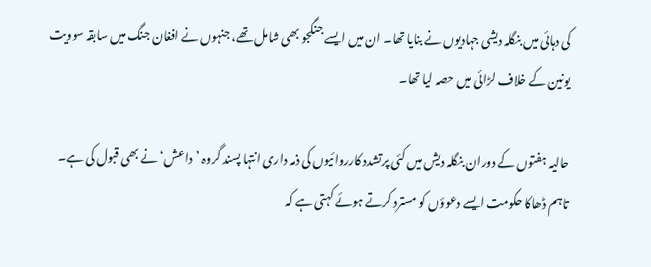کی دہائی میں بنگلہ دیشی جہادیوں نے بنایا تھا۔ ان میں ایسے جنگجو بھی شامل تھے، جنہوں نے افغان جنگ میں سابقہ سوویت یونین کے خلاف لڑائی میں حصہ لیا تھا۔

حالیہ ہفتوں کے دوران بنگلہ دیش میں کئی پرتشدد کارروائیوں کی ذمہ داری انتہا پسند گروہ ’داعش‘ نے بھی قبول کی ہے۔ تاہم ڈھاکا حکومت ایسے دعوؤں کو مسترد کرتے ہوئے کہتی ہے کہ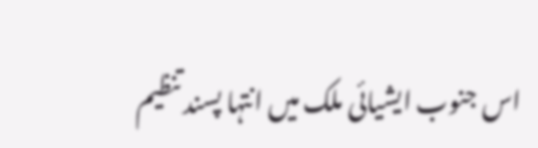اس جنوب ایشیائی ملک میں انتہا پسند تنظیم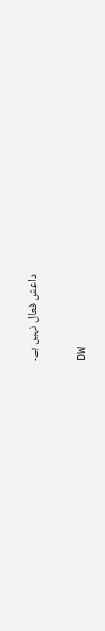داعش فعال نہیں ہے۔

DW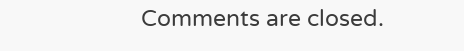Comments are closed.